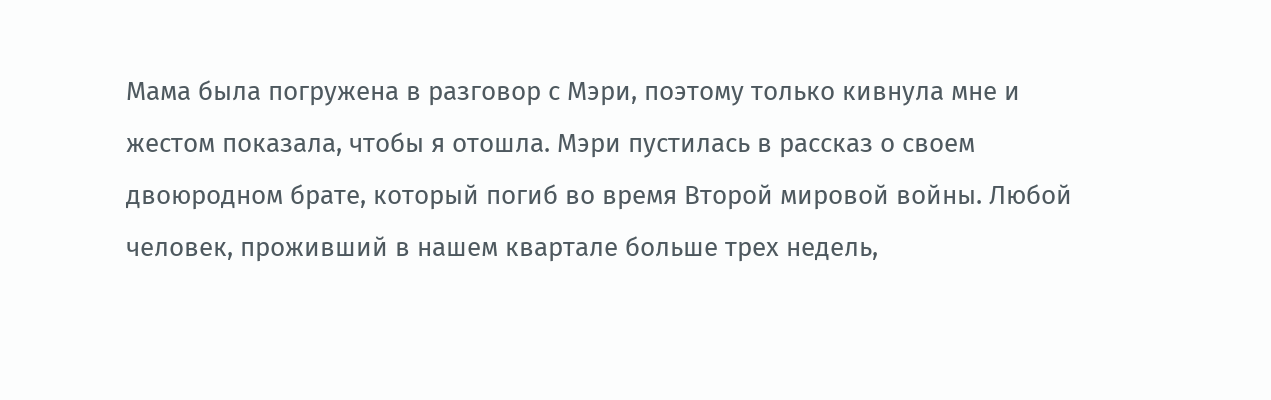Мама была погружена в разговор с Мэри, поэтому только кивнула мне и жестом показала, чтобы я отошла. Мэри пустилась в рассказ о своем двоюродном брате, который погиб во время Второй мировой войны. Любой человек, проживший в нашем квартале больше трех недель,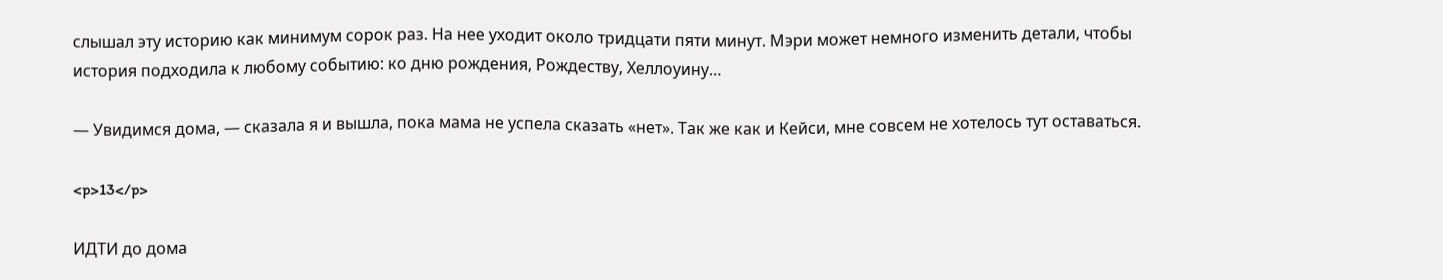слышал эту историю как минимум сорок раз. На нее уходит около тридцати пяти минут. Мэри может немного изменить детали, чтобы история подходила к любому событию: ко дню рождения, Рождеству, Хеллоуину…

— Увидимся дома, — сказала я и вышла, пока мама не успела сказать «нет». Так же как и Кейси, мне совсем не хотелось тут оставаться.

<p>13</p>

ИДТИ до дома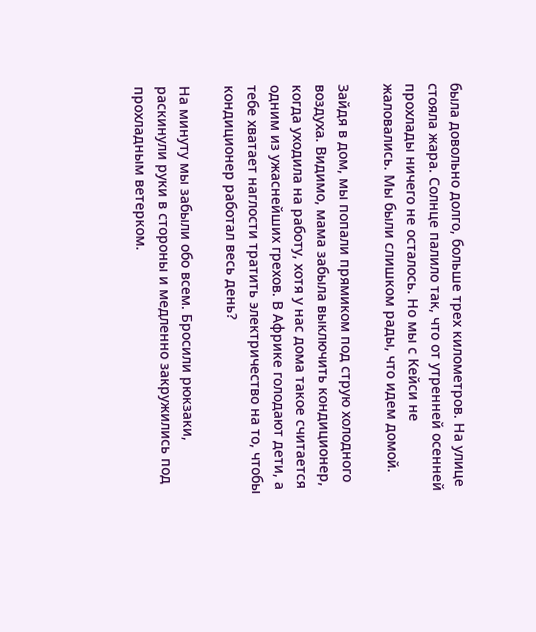была довольно долго, больше трех километров. На улице стояла жара. Солнце палило так, что от утренней осенней прохлады ничего не осталось. Но мы с Кейси не жаловались. Мы были слишком рады, что идем домой.

Зайдя в дом, мы попали прямиком под струю холодного воздуха. Видимо, мама забыла выключить кондиционер, когда уходила на работу, хотя у нас дома такое считается одним из ужаснейших грехов. В Африке голодают дети, а тебе хватает наглости тратить электричество на то, чтобы кондиционер работал весь день?

На минуту мы забыли обо всем. Бросили рюкзаки, раскинули руки в стороны и медленно закружились под прохладным ветерком.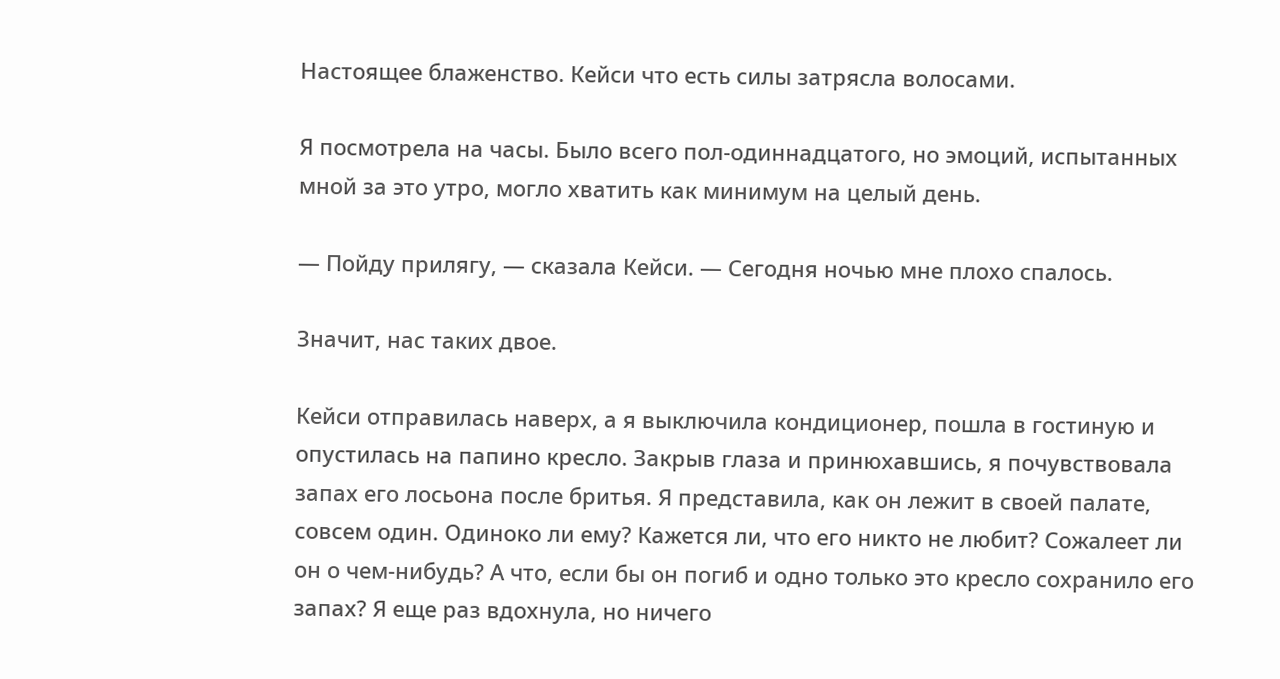Настоящее блаженство. Кейси что есть силы затрясла волосами.

Я посмотрела на часы. Было всего пол-одиннадцатого, но эмоций, испытанных мной за это утро, могло хватить как минимум на целый день.

— Пойду прилягу, — сказала Кейси. — Сегодня ночью мне плохо спалось.

Значит, нас таких двое.

Кейси отправилась наверх, а я выключила кондиционер, пошла в гостиную и опустилась на папино кресло. Закрыв глаза и принюхавшись, я почувствовала запах его лосьона после бритья. Я представила, как он лежит в своей палате, совсем один. Одиноко ли ему? Кажется ли, что его никто не любит? Сожалеет ли он о чем-нибудь? А что, если бы он погиб и одно только это кресло сохранило его запах? Я еще раз вдохнула, но ничего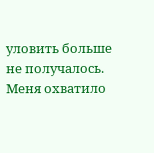уловить больше не получалось. Меня охватило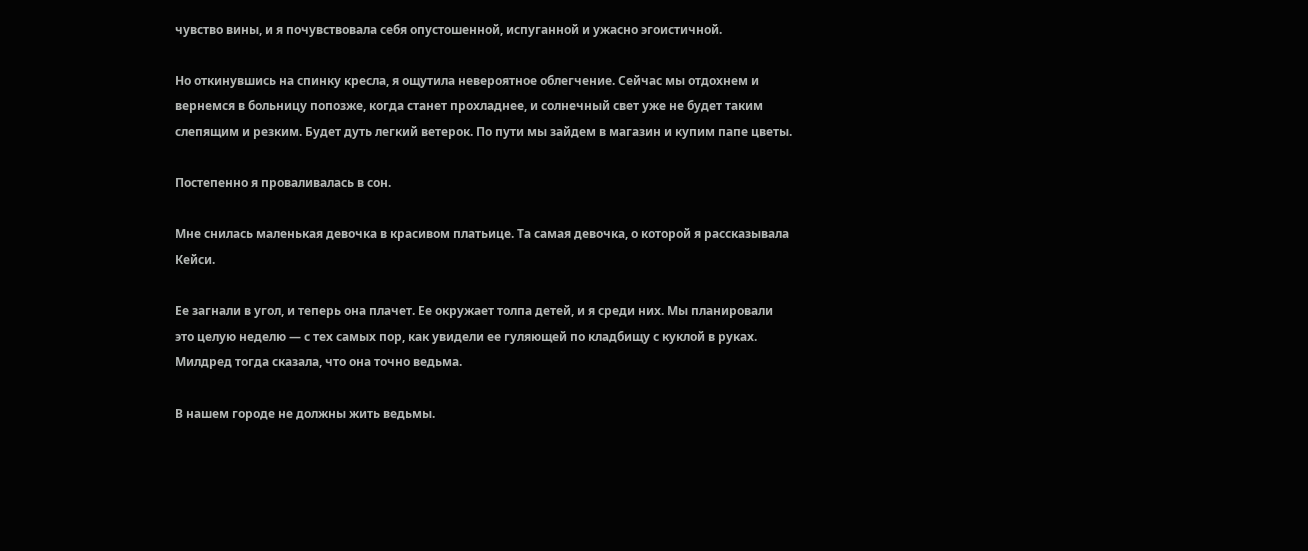чувство вины, и я почувствовала себя опустошенной, испуганной и ужасно эгоистичной.

Но откинувшись на спинку кресла, я ощутила невероятное облегчение. Сейчас мы отдохнем и вернемся в больницу попозже, когда станет прохладнее, и солнечный свет уже не будет таким слепящим и резким. Будет дуть легкий ветерок. По пути мы зайдем в магазин и купим папе цветы.

Постепенно я проваливалась в сон.

Мне снилась маленькая девочка в красивом платьице. Та самая девочка, о которой я рассказывала Кейси.

Ее загнали в угол, и теперь она плачет. Ее окружает толпа детей, и я среди них. Мы планировали это целую неделю — с тех самых пор, как увидели ее гуляющей по кладбищу с куклой в руках. Милдред тогда сказала, что она точно ведьма.

В нашем городе не должны жить ведьмы.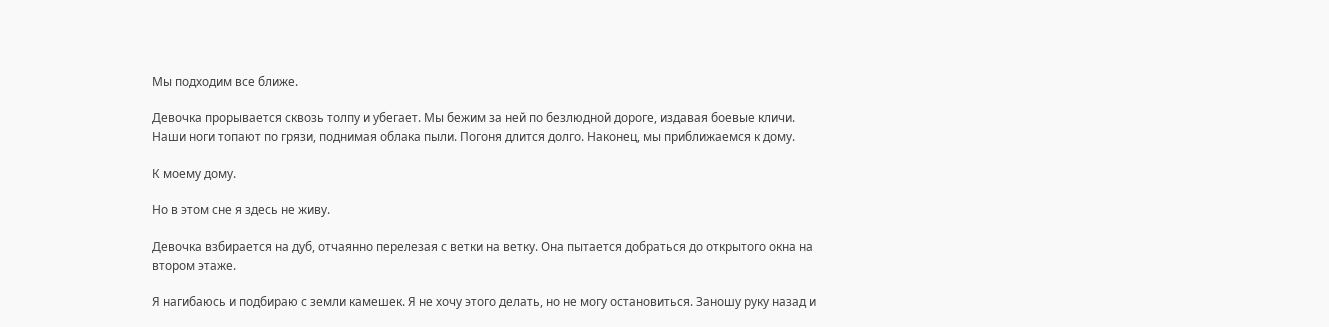Мы подходим все ближе.

Девочка прорывается сквозь толпу и убегает. Мы бежим за ней по безлюдной дороге, издавая боевые кличи. Наши ноги топают по грязи, поднимая облака пыли. Погоня длится долго. Наконец, мы приближаемся к дому.

К моему дому.

Но в этом сне я здесь не живу.

Девочка взбирается на дуб, отчаянно перелезая с ветки на ветку. Она пытается добраться до открытого окна на втором этаже.

Я нагибаюсь и подбираю с земли камешек. Я не хочу этого делать, но не могу остановиться. Заношу руку назад и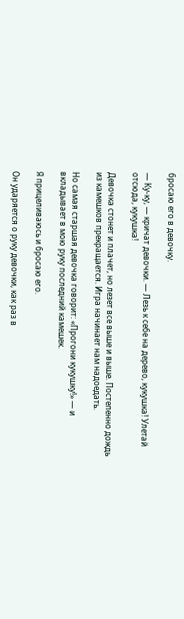бросаю его в девочку.

— Ку-ку, — кричат девочки. — Лезь к себе на дерево, кукушка! Улетай отсюда, кукушка!

Девочка стонет и плачет, но лезет все выше и выше. Постепенно дождь из камешков прекращается. Игра начинает нам надоедать.

Но самая старшая девочка говорит: «Прогони кукушку!» — и вкладывает в мою руку последний камешек.

Я прицеливаюсь и бросаю его.

Он ударяется о руку девочки, как раз в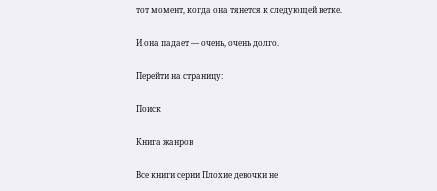тот момент, когда она тянется к следующей ветке.

И она падает — очень, очень долго.

Перейти на страницу:

Поиск

Книга жанров

Все книги серии Плохие девочки не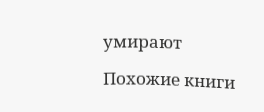умирают

Похожие книги